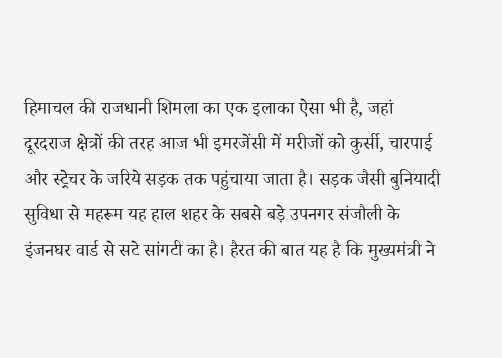हिमाचल की राजधानी शिमला का एक इलाका ऐसा भी है, जहां दूरदराज क्षेत्रों की तरह आज भी इमरजेंसी में मरीजों को कुर्सी, चारपाई और स्ट्रेचर के जरिये सड़क तक पहुंचाया जाता है। सड़क जैसी बुनियादी सुविधा से महरूम यह हाल शहर के सबसे बड़े उपनगर संजौली के इंजनघर वार्ड से सटे सांगटी का है। हैरत की बात यह है कि मुख्यमंत्री ने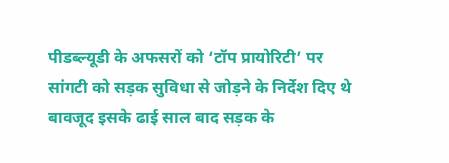पीडब्ल्यूडी के अफसरों को ‘टॉप प्रायोरिटी’ पर सांगटी को सड़क सुविधा से जोड़ने के निर्देश दिए थे बावजूद इसके ढाई साल बाद सड़क के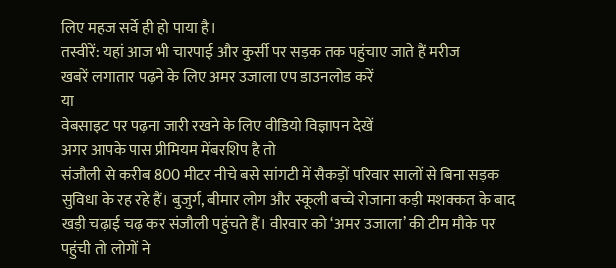लिए महज सर्वे ही हो पाया है।
तस्वीरें: यहां आज भी चारपाई और कुर्सी पर सड़क तक पहुंचाए जाते हैं मरीज
खबरें लगातार पढ़ने के लिए अमर उजाला एप डाउनलोड करें
या
वेबसाइट पर पढ़ना जारी रखने के लिए वीडियो विज्ञापन देखें
अगर आपके पास प्रीमियम मेंबरशिप है तो
संजौली से करीब 800 मीटर नीचे बसे सांगटी में सैकड़ों परिवार सालों से बिना सड़क सुविधा के रह रहे हैं। बुजुर्ग, बीमार लोग और स्कूली बच्चे रोजाना कड़ी मशक्कत के बाद खड़ी चढ़ाई चढ़ कर संजौली पहुंचते हैं। वीरवार को ‘अमर उजाला’ की टीम मौके पर पहुंची तो लोगों ने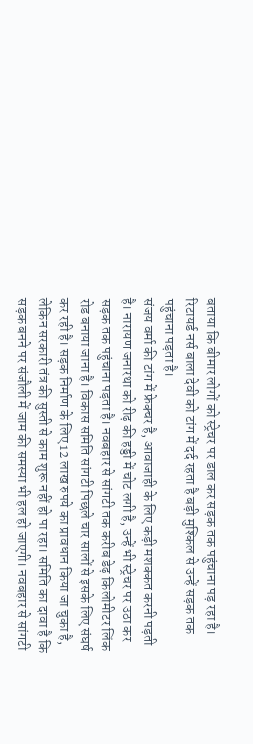बताया कि बीमार लोगों को स्ट्रेचर पर डाल कर सड़क तक पहुंचाना पड़ रहा है। रिटायर्ड नर्स बाला देवी को टांग में दर्द रहता है बड़ी मुश्किल से उन्हें सड़क तक पहुंचाना पड़ता है।
संजय वर्मा की टांग में फ्रेक्चर है, आवाजाही के लिए कड़ी मशक्कत करनी पड़ती है। नारायण जनारथा को रीढ़ की हड्डी में चोट लगी है, उन्हें भी स्ट्रेचर पर उठा कर सड़क तक पहुंचाना पड़ता है। नवबहार से सांगटी तक करीब डेढ़ किलोमीटर लिंक रोड बनाया जाना है। विकास समिति सांगटी पिछले चार सालों से इसके लिए संघर्ष कर रही है। सड़क निर्माण के लिए 12 लाख रुपये का प्रावधान किया जा चुका है, लेकिन सरकारी तंत्र की सुस्ती से काम शुरू नहीं हो पा रहा। समिति का दावा है कि सड़क बनने पर संजौली में जाम की समस्या भी हल हो जाएगी। नवबहार से सांगटी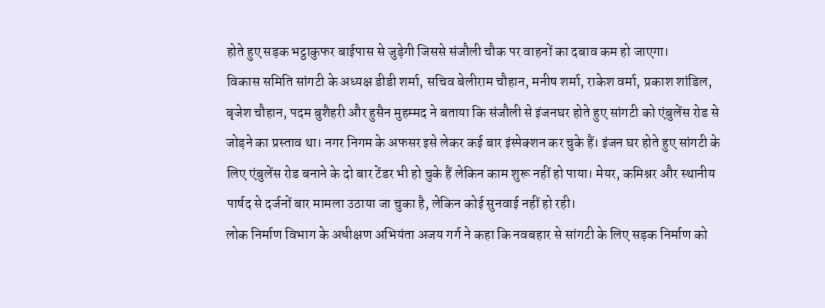होते हुए सड़क भट्ठाकुफर बाईपास से जुड़ेगी जिससे संजौली चौक पर वाहनों का दबाव कम हो जाएगा।
विकास समिति सांगटी के अध्यक्ष डीडी शर्मा, सचिव बेलीराम चौहान, मनीष शर्मा, राकेश वर्मा, प्रकाश शांडिल, बृजेश चौहान, पदम बुशैहरी और हुसैन मुहम्मद ने बताया कि संजौली से इंजनघर होते हुए सांगटी को एंबुलेंस रोड से जोड़ने का प्रस्ताव था। नगर निगम के अफसर इसे लेकर कई बार इंस्पेक्शन कर चुके हैं। इंजन घर होते हुए सांगटी के लिए एंबुलेंस रोड बनाने के दो बार टेंडर भी हो चुके हैं लेकिन काम शुरू नहीं हो पाया। मेयर, कमिश्नर और स्थानीय पार्षद से दर्जनों बार मामला उठाया जा चुका है, लेकिन कोई सुनवाई नहीं हो रही।
लोक निर्माण विभाग के अधीक्षण अभियंता अजय गर्ग ने कहा कि नवबहार से सांगटी के लिए सड़क निर्माण को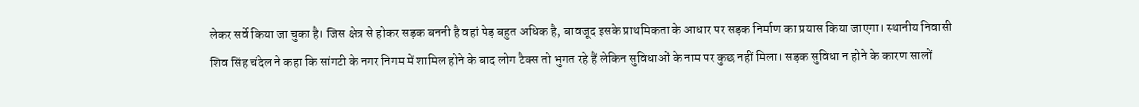लेकर सर्वे किया जा चुका है। जिस क्षेत्र से होकर सड़क बननी है वहां पेड़ बहुत अधिक है, बावजूद इसके प्राथमिकता के आधार पर सड़क निर्माण का प्रयास किया जाएगा। स्थानीय निवासी शिव सिंह चंदेल ने कहा कि सांगटी के नगर निगम में शामिल होने के बाद लोग टैक्स तो भुगत रहे हैं लेकिन सुविधाओं के नाम पर कुछ नहीं मिला। सड़क सुविधा न होने के कारण सालों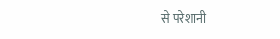से परेशानी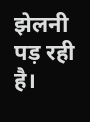झेलनी पड़ रही है।